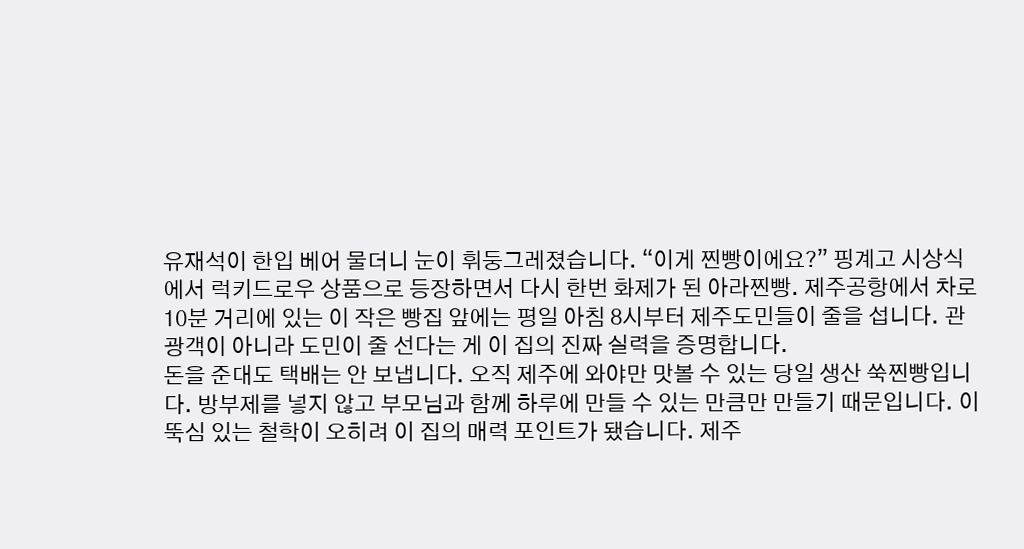유재석이 한입 베어 물더니 눈이 휘둥그레졌습니다. “이게 찐빵이에요?” 핑계고 시상식에서 럭키드로우 상품으로 등장하면서 다시 한번 화제가 된 아라찐빵. 제주공항에서 차로 10분 거리에 있는 이 작은 빵집 앞에는 평일 아침 8시부터 제주도민들이 줄을 섭니다. 관광객이 아니라 도민이 줄 선다는 게 이 집의 진짜 실력을 증명합니다.
돈을 준대도 택배는 안 보냅니다. 오직 제주에 와야만 맛볼 수 있는 당일 생산 쑥찐빵입니다. 방부제를 넣지 않고 부모님과 함께 하루에 만들 수 있는 만큼만 만들기 때문입니다. 이 뚝심 있는 철학이 오히려 이 집의 매력 포인트가 됐습니다. 제주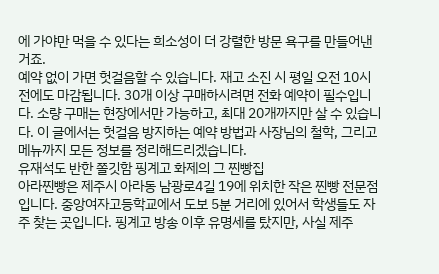에 가야만 먹을 수 있다는 희소성이 더 강렬한 방문 욕구를 만들어낸 거죠.
예약 없이 가면 헛걸음할 수 있습니다. 재고 소진 시 평일 오전 10시 전에도 마감됩니다. 30개 이상 구매하시려면 전화 예약이 필수입니다. 소량 구매는 현장에서만 가능하고, 최대 20개까지만 살 수 있습니다. 이 글에서는 헛걸음 방지하는 예약 방법과 사장님의 철학, 그리고 메뉴까지 모든 정보를 정리해드리겠습니다.
유재석도 반한 쫄깃함 핑계고 화제의 그 찐빵집
아라찐빵은 제주시 아라동 남광로4길 19에 위치한 작은 찐빵 전문점입니다. 중앙여자고등학교에서 도보 5분 거리에 있어서 학생들도 자주 찾는 곳입니다. 핑계고 방송 이후 유명세를 탔지만, 사실 제주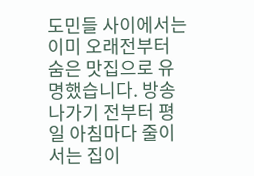도민들 사이에서는 이미 오래전부터 숨은 맛집으로 유명했습니다. 방송 나가기 전부터 평일 아침마다 줄이 서는 집이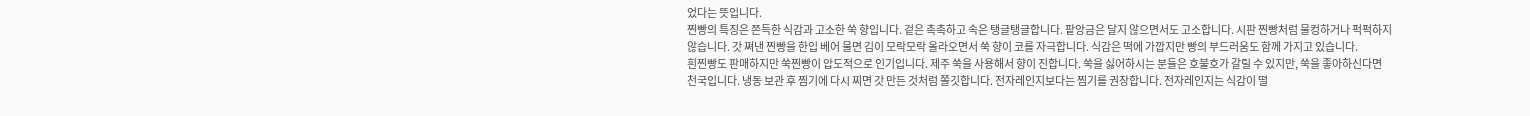었다는 뜻입니다.
찐빵의 특징은 쫀득한 식감과 고소한 쑥 향입니다. 겉은 촉촉하고 속은 탱글탱글합니다. 팥앙금은 달지 않으면서도 고소합니다. 시판 찐빵처럼 물컹하거나 퍽퍽하지 않습니다. 갓 쪄낸 찐빵을 한입 베어 물면 김이 모락모락 올라오면서 쑥 향이 코를 자극합니다. 식감은 떡에 가깝지만 빵의 부드러움도 함께 가지고 있습니다.
흰찐빵도 판매하지만 쑥찐빵이 압도적으로 인기입니다. 제주 쑥을 사용해서 향이 진합니다. 쑥을 싫어하시는 분들은 호불호가 갈릴 수 있지만, 쑥을 좋아하신다면 천국입니다. 냉동 보관 후 찜기에 다시 찌면 갓 만든 것처럼 쫄깃합니다. 전자레인지보다는 찜기를 권장합니다. 전자레인지는 식감이 떨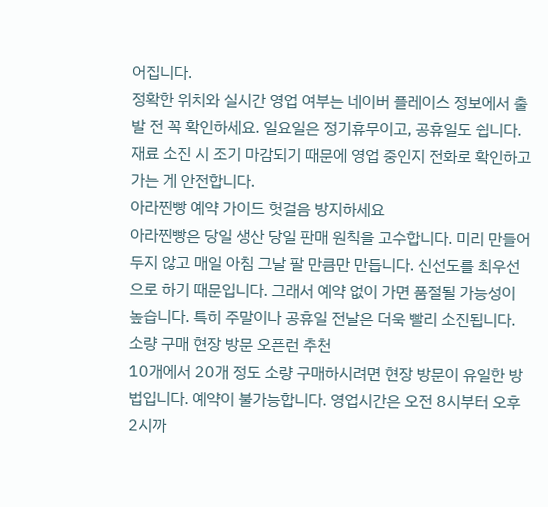어집니다.
정확한 위치와 실시간 영업 여부는 네이버 플레이스 정보에서 출발 전 꼭 확인하세요. 일요일은 정기휴무이고, 공휴일도 쉽니다. 재료 소진 시 조기 마감되기 때문에 영업 중인지 전화로 확인하고 가는 게 안전합니다.
아라찐빵 예약 가이드 헛걸음 방지하세요
아라찐빵은 당일 생산 당일 판매 원칙을 고수합니다. 미리 만들어두지 않고 매일 아침 그날 팔 만큼만 만듭니다. 신선도를 최우선으로 하기 때문입니다. 그래서 예약 없이 가면 품절될 가능성이 높습니다. 특히 주말이나 공휴일 전날은 더욱 빨리 소진됩니다.
소량 구매 현장 방문 오픈런 추천
10개에서 20개 정도 소량 구매하시려면 현장 방문이 유일한 방법입니다. 예약이 불가능합니다. 영업시간은 오전 8시부터 오후 2시까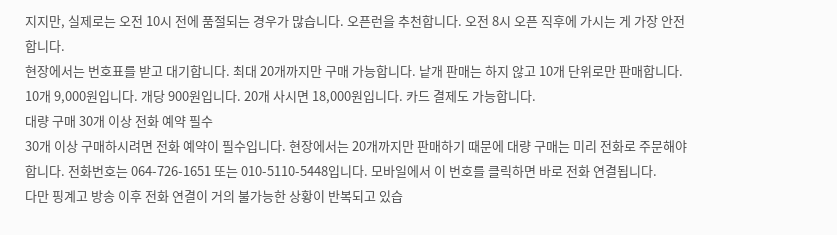지지만, 실제로는 오전 10시 전에 품절되는 경우가 많습니다. 오픈런을 추천합니다. 오전 8시 오픈 직후에 가시는 게 가장 안전합니다.
현장에서는 번호표를 받고 대기합니다. 최대 20개까지만 구매 가능합니다. 낱개 판매는 하지 않고 10개 단위로만 판매합니다. 10개 9,000원입니다. 개당 900원입니다. 20개 사시면 18,000원입니다. 카드 결제도 가능합니다.
대량 구매 30개 이상 전화 예약 필수
30개 이상 구매하시려면 전화 예약이 필수입니다. 현장에서는 20개까지만 판매하기 때문에 대량 구매는 미리 전화로 주문해야 합니다. 전화번호는 064-726-1651 또는 010-5110-5448입니다. 모바일에서 이 번호를 클릭하면 바로 전화 연결됩니다.
다만 핑계고 방송 이후 전화 연결이 거의 불가능한 상황이 반복되고 있습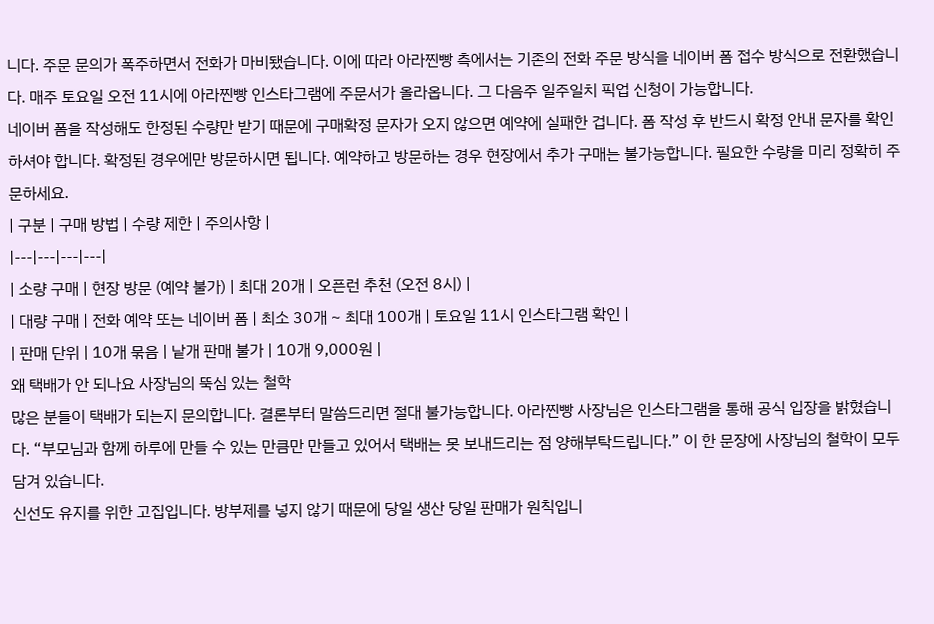니다. 주문 문의가 폭주하면서 전화가 마비됐습니다. 이에 따라 아라찐빵 측에서는 기존의 전화 주문 방식을 네이버 폼 접수 방식으로 전환했습니다. 매주 토요일 오전 11시에 아라찐빵 인스타그램에 주문서가 올라옵니다. 그 다음주 일주일치 픽업 신청이 가능합니다.
네이버 폼을 작성해도 한정된 수량만 받기 때문에 구매확정 문자가 오지 않으면 예약에 실패한 겁니다. 폼 작성 후 반드시 확정 안내 문자를 확인하셔야 합니다. 확정된 경우에만 방문하시면 됩니다. 예약하고 방문하는 경우 현장에서 추가 구매는 불가능합니다. 필요한 수량을 미리 정확히 주문하세요.
| 구분 | 구매 방법 | 수량 제한 | 주의사항 |
|---|---|---|---|
| 소량 구매 | 현장 방문 (예약 불가) | 최대 20개 | 오픈런 추천 (오전 8시) |
| 대량 구매 | 전화 예약 또는 네이버 폼 | 최소 30개 ~ 최대 100개 | 토요일 11시 인스타그램 확인 |
| 판매 단위 | 10개 묶음 | 낱개 판매 불가 | 10개 9,000원 |
왜 택배가 안 되나요 사장님의 뚝심 있는 철학
많은 분들이 택배가 되는지 문의합니다. 결론부터 말씀드리면 절대 불가능합니다. 아라찐빵 사장님은 인스타그램을 통해 공식 입장을 밝혔습니다. “부모님과 함께 하루에 만들 수 있는 만큼만 만들고 있어서 택배는 못 보내드리는 점 양해부탁드립니다.” 이 한 문장에 사장님의 철학이 모두 담겨 있습니다.
신선도 유지를 위한 고집입니다. 방부제를 넣지 않기 때문에 당일 생산 당일 판매가 원칙입니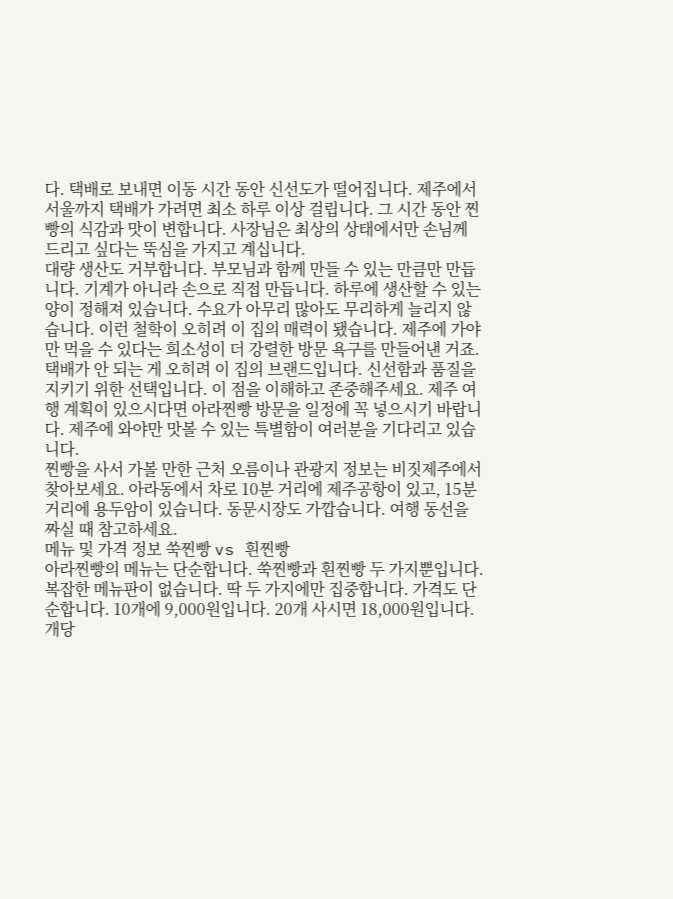다. 택배로 보내면 이동 시간 동안 신선도가 떨어집니다. 제주에서 서울까지 택배가 가려면 최소 하루 이상 걸립니다. 그 시간 동안 찐빵의 식감과 맛이 변합니다. 사장님은 최상의 상태에서만 손님께 드리고 싶다는 뚝심을 가지고 계십니다.
대량 생산도 거부합니다. 부모님과 함께 만들 수 있는 만큼만 만듭니다. 기계가 아니라 손으로 직접 만듭니다. 하루에 생산할 수 있는 양이 정해져 있습니다. 수요가 아무리 많아도 무리하게 늘리지 않습니다. 이런 철학이 오히려 이 집의 매력이 됐습니다. 제주에 가야만 먹을 수 있다는 희소성이 더 강렬한 방문 욕구를 만들어낸 거죠.
택배가 안 되는 게 오히려 이 집의 브랜드입니다. 신선함과 품질을 지키기 위한 선택입니다. 이 점을 이해하고 존중해주세요. 제주 여행 계획이 있으시다면 아라찐빵 방문을 일정에 꼭 넣으시기 바랍니다. 제주에 와야만 맛볼 수 있는 특별함이 여러분을 기다리고 있습니다.
찐빵을 사서 가볼 만한 근처 오름이나 관광지 정보는 비짓제주에서 찾아보세요. 아라동에서 차로 10분 거리에 제주공항이 있고, 15분 거리에 용두암이 있습니다. 동문시장도 가깝습니다. 여행 동선을 짜실 때 참고하세요.
메뉴 및 가격 정보 쑥찐빵 vs 흰찐빵
아라찐빵의 메뉴는 단순합니다. 쑥찐빵과 흰찐빵 두 가지뿐입니다. 복잡한 메뉴판이 없습니다. 딱 두 가지에만 집중합니다. 가격도 단순합니다. 10개에 9,000원입니다. 20개 사시면 18,000원입니다. 개당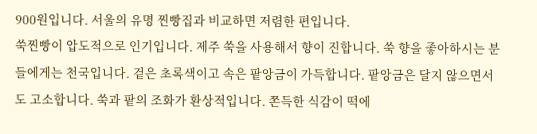900원입니다. 서울의 유명 찐빵집과 비교하면 저렴한 편입니다.
쑥찐빵이 압도적으로 인기입니다. 제주 쑥을 사용해서 향이 진합니다. 쑥 향을 좋아하시는 분들에게는 천국입니다. 겉은 초록색이고 속은 팥앙금이 가득합니다. 팥앙금은 달지 않으면서도 고소합니다. 쑥과 팥의 조화가 환상적입니다. 쫀득한 식감이 떡에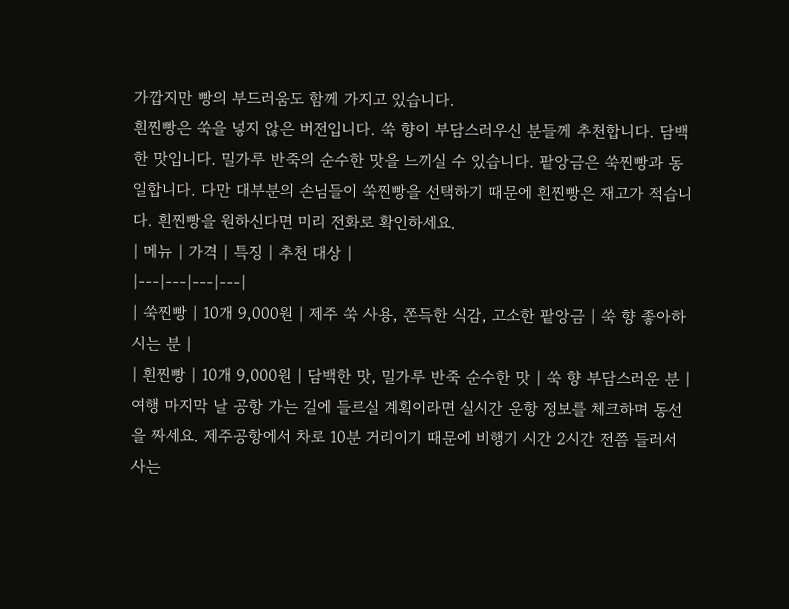가깝지만 빵의 부드러움도 함께 가지고 있습니다.
흰찐빵은 쑥을 넣지 않은 버전입니다. 쑥 향이 부담스러우신 분들께 추천합니다. 담백한 맛입니다. 밀가루 반죽의 순수한 맛을 느끼실 수 있습니다. 팥앙금은 쑥찐빵과 동일합니다. 다만 대부분의 손님들이 쑥찐빵을 선택하기 때문에 흰찐빵은 재고가 적습니다. 흰찐빵을 원하신다면 미리 전화로 확인하세요.
| 메뉴 | 가격 | 특징 | 추천 대상 |
|---|---|---|---|
| 쑥찐빵 | 10개 9,000원 | 제주 쑥 사용, 쫀득한 식감, 고소한 팥앙금 | 쑥 향 좋아하시는 분 |
| 흰찐빵 | 10개 9,000원 | 담백한 맛, 밀가루 반죽 순수한 맛 | 쑥 향 부담스러운 분 |
여행 마지막 날 공항 가는 길에 들르실 계획이라면 실시간 운항 정보를 체크하며 동선을 짜세요. 제주공항에서 차로 10분 거리이기 때문에 비행기 시간 2시간 전쯤 들러서 사는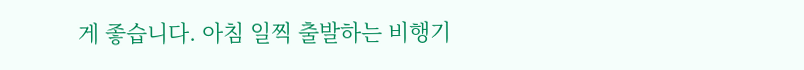게 좋습니다. 아침 일찍 출발하는 비행기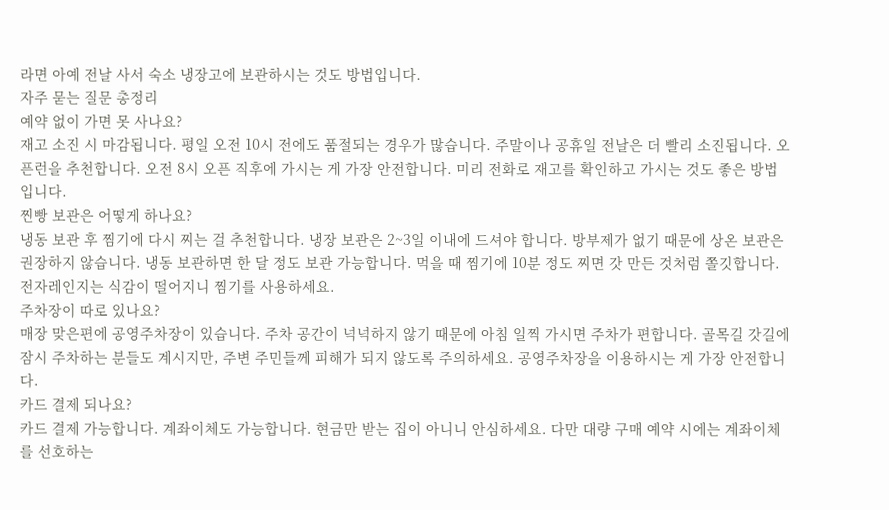라면 아예 전날 사서 숙소 냉장고에 보관하시는 것도 방법입니다.
자주 묻는 질문 총정리
예약 없이 가면 못 사나요?
재고 소진 시 마감됩니다. 평일 오전 10시 전에도 품절되는 경우가 많습니다. 주말이나 공휴일 전날은 더 빨리 소진됩니다. 오픈런을 추천합니다. 오전 8시 오픈 직후에 가시는 게 가장 안전합니다. 미리 전화로 재고를 확인하고 가시는 것도 좋은 방법입니다.
찐빵 보관은 어떻게 하나요?
냉동 보관 후 찜기에 다시 찌는 걸 추천합니다. 냉장 보관은 2~3일 이내에 드셔야 합니다. 방부제가 없기 때문에 상온 보관은 권장하지 않습니다. 냉동 보관하면 한 달 정도 보관 가능합니다. 먹을 때 찜기에 10분 정도 찌면 갓 만든 것처럼 쫄깃합니다. 전자레인지는 식감이 떨어지니 찜기를 사용하세요.
주차장이 따로 있나요?
매장 맞은편에 공영주차장이 있습니다. 주차 공간이 넉넉하지 않기 때문에 아침 일찍 가시면 주차가 편합니다. 골목길 갓길에 잠시 주차하는 분들도 계시지만, 주변 주민들께 피해가 되지 않도록 주의하세요. 공영주차장을 이용하시는 게 가장 안전합니다.
카드 결제 되나요?
카드 결제 가능합니다. 계좌이체도 가능합니다. 현금만 받는 집이 아니니 안심하세요. 다만 대량 구매 예약 시에는 계좌이체를 선호하는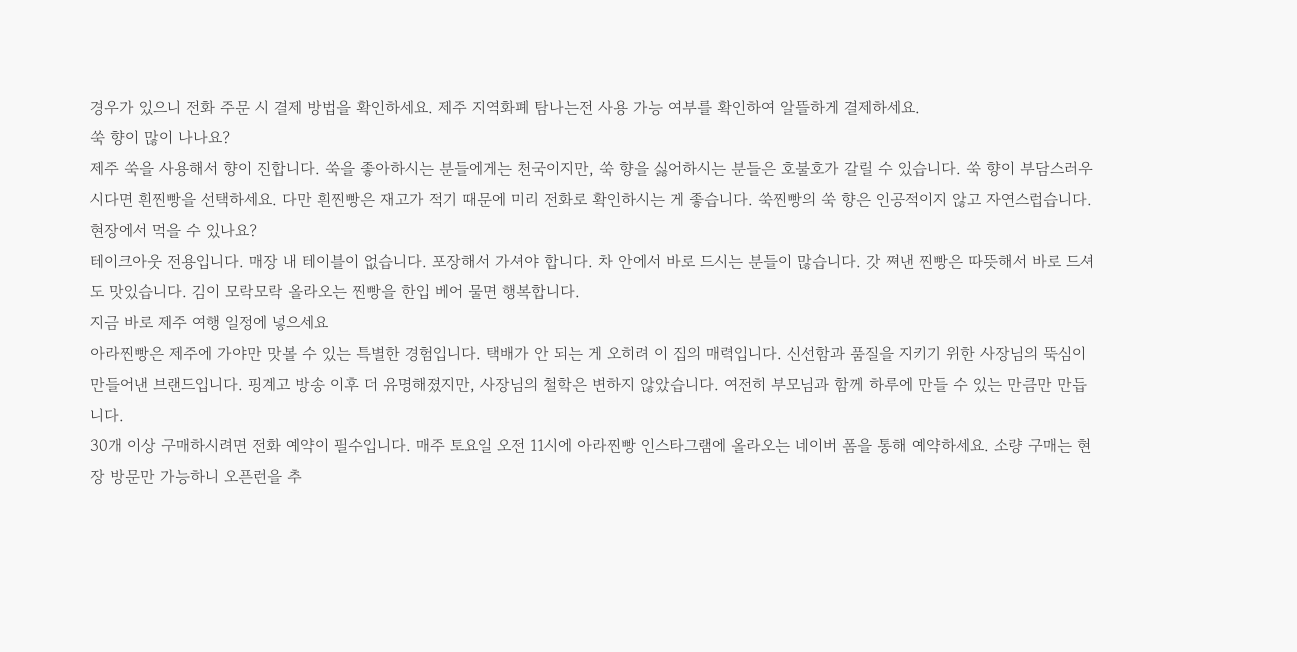경우가 있으니 전화 주문 시 결제 방법을 확인하세요. 제주 지역화폐 탐나는전 사용 가능 여부를 확인하여 알뜰하게 결제하세요.
쑥 향이 많이 나나요?
제주 쑥을 사용해서 향이 진합니다. 쑥을 좋아하시는 분들에게는 천국이지만, 쑥 향을 싫어하시는 분들은 호불호가 갈릴 수 있습니다. 쑥 향이 부담스러우시다면 흰찐빵을 선택하세요. 다만 흰찐빵은 재고가 적기 때문에 미리 전화로 확인하시는 게 좋습니다. 쑥찐빵의 쑥 향은 인공적이지 않고 자연스럽습니다.
현장에서 먹을 수 있나요?
테이크아웃 전용입니다. 매장 내 테이블이 없습니다. 포장해서 가셔야 합니다. 차 안에서 바로 드시는 분들이 많습니다. 갓 쪄낸 찐빵은 따뜻해서 바로 드셔도 맛있습니다. 김이 모락모락 올라오는 찐빵을 한입 베어 물면 행복합니다.
지금 바로 제주 여행 일정에 넣으세요
아라찐빵은 제주에 가야만 맛볼 수 있는 특별한 경험입니다. 택배가 안 되는 게 오히려 이 집의 매력입니다. 신선함과 품질을 지키기 위한 사장님의 뚝심이 만들어낸 브랜드입니다. 핑계고 방송 이후 더 유명해졌지만, 사장님의 철학은 변하지 않았습니다. 여전히 부모님과 함께 하루에 만들 수 있는 만큼만 만듭니다.
30개 이상 구매하시려면 전화 예약이 필수입니다. 매주 토요일 오전 11시에 아라찐빵 인스타그램에 올라오는 네이버 폼을 통해 예약하세요. 소량 구매는 현장 방문만 가능하니 오픈런을 추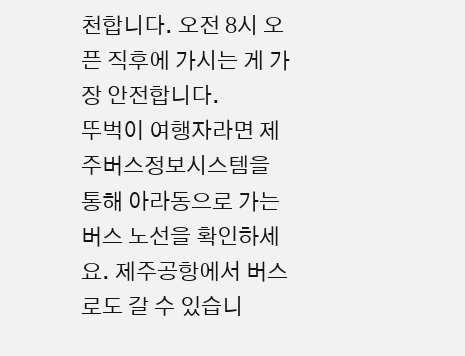천합니다. 오전 8시 오픈 직후에 가시는 게 가장 안전합니다.
뚜벅이 여행자라면 제주버스정보시스템을 통해 아라동으로 가는 버스 노선을 확인하세요. 제주공항에서 버스로도 갈 수 있습니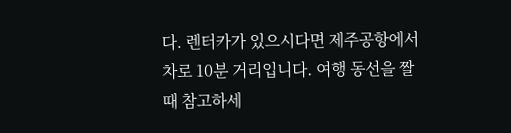다. 렌터카가 있으시다면 제주공항에서 차로 10분 거리입니다. 여행 동선을 짤 때 참고하세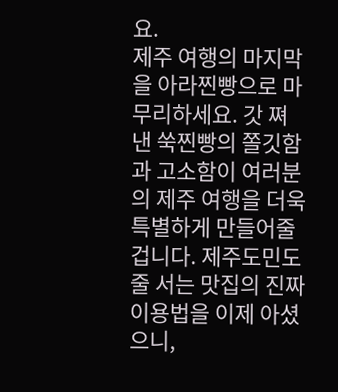요.
제주 여행의 마지막을 아라찐빵으로 마무리하세요. 갓 쪄낸 쑥찐빵의 쫄깃함과 고소함이 여러분의 제주 여행을 더욱 특별하게 만들어줄 겁니다. 제주도민도 줄 서는 맛집의 진짜 이용법을 이제 아셨으니,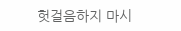헛걸음하지 마시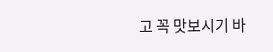고 꼭 맛보시기 바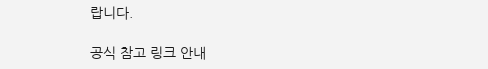랍니다.

공식 참고 링크 안내